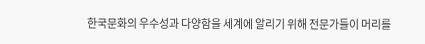한국문화의 우수성과 다양함을 세계에 알리기 위해 전문가들이 머리를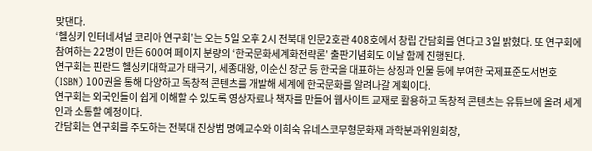맞댄다.
‘헬싱키 인터네셔널 코리아 연구회’는 오는 5일 오후 2시 전북대 인문2호관 408호에서 창립 간담회를 연다고 3일 밝혔다. 또 연구회에 참여하는 22명이 만든 600여 페이지 분량의 ‘한국문화세계화전략론’ 출판기념회도 이날 함께 진행된다.
연구회는 핀란드 헬싱키대학교가 태극기, 세종대왕, 이순신 장군 등 한국을 대표하는 상징과 인물 등에 부여한 국제표준도서번호(ISBN) 100권을 통해 다양하고 독창적 콘텐츠를 개발해 세계에 한국문화를 알려나갈 계획이다.
연구회는 외국인들이 쉽게 이해할 수 있도록 영상자료나 책자를 만들어 웹사이트 교재로 활용하고 독창적 콘텐츠는 유튜브에 올려 세계인과 소통할 예정이다.
간담회는 연구회를 주도하는 전북대 진상범 명예교수와 이희숙 유네스코무형문화재 과학분과위원회장,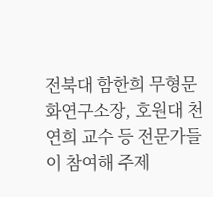전북대 함한희 무형문화연구소장, 호원대 천연희 교수 등 전문가들이 참여해 주제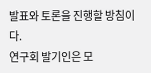발표와 토론을 진행할 방침이다.
연구회 발기인은 모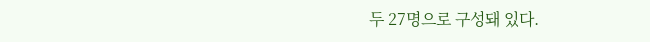두 27명으로 구성돼 있다.